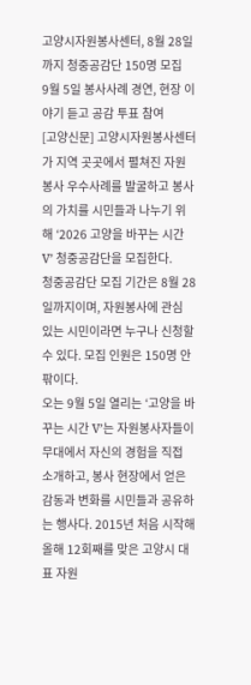고양시자원봉사센터, 8월 28일까지 청중공감단 150명 모집
9월 5일 봉사사례 경연, 현장 이야기 듣고 공감 투표 참여
[고양신문] 고양시자원봉사센터가 지역 곳곳에서 펼쳐진 자원봉사 우수사례를 발굴하고 봉사의 가치를 시민들과 나누기 위해 ‘2026 고양을 바꾸는 시간 V’ 청중공감단을 모집한다.
청중공감단 모집 기간은 8월 28일까지이며, 자원봉사에 관심 있는 시민이라면 누구나 신청할 수 있다. 모집 인원은 150명 안팎이다.
오는 9월 5일 열리는 ‘고양을 바꾸는 시간 V’는 자원봉사자들이 무대에서 자신의 경험을 직접 소개하고, 봉사 현장에서 얻은 감동과 변화를 시민들과 공유하는 행사다. 2015년 처음 시작해 올해 12회째를 맞은 고양시 대표 자원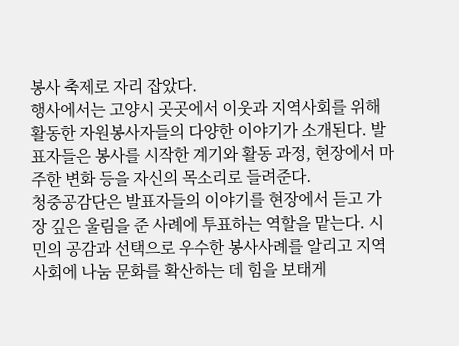봉사 축제로 자리 잡았다.
행사에서는 고양시 곳곳에서 이웃과 지역사회를 위해 활동한 자원봉사자들의 다양한 이야기가 소개된다. 발표자들은 봉사를 시작한 계기와 활동 과정, 현장에서 마주한 변화 등을 자신의 목소리로 들려준다.
청중공감단은 발표자들의 이야기를 현장에서 듣고 가장 깊은 울림을 준 사례에 투표하는 역할을 맡는다. 시민의 공감과 선택으로 우수한 봉사사례를 알리고 지역사회에 나눔 문화를 확산하는 데 힘을 보태게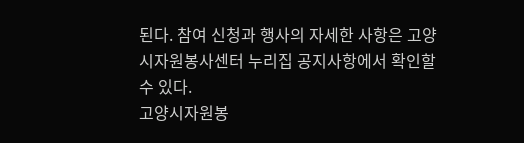된다. 참여 신청과 행사의 자세한 사항은 고양시자원봉사센터 누리집 공지사항에서 확인할 수 있다.
고양시자원봉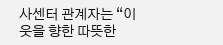사센터 관계자는 “이웃을 향한 따뜻한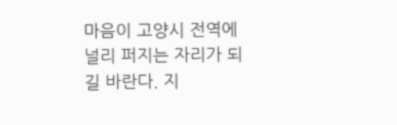마음이 고양시 전역에 널리 퍼지는 자리가 되길 바란다. 지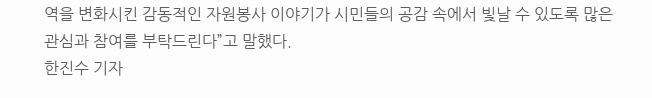역을 변화시킨 감동적인 자원봉사 이야기가 시민들의 공감 속에서 빛날 수 있도록 많은 관심과 참여를 부탁드린다”고 말했다.
한진수 기자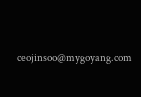ceojinsoo@mygoyang.com